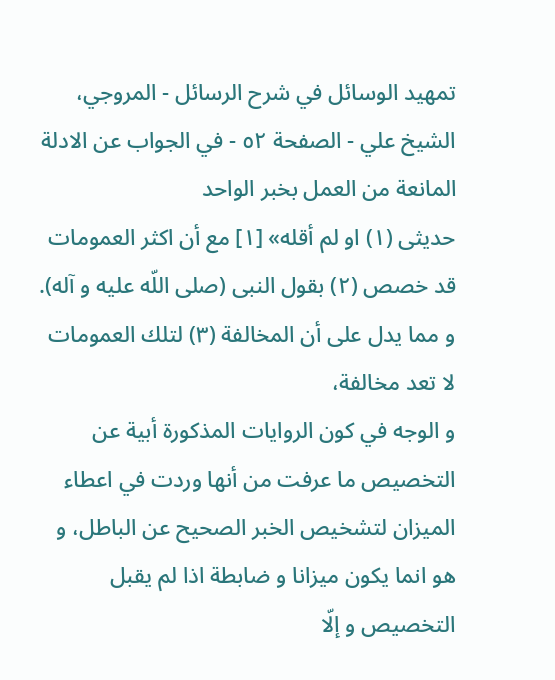تمهيد الوسائل في شرح الرسائل - المروجي، الشيخ علي - الصفحة ٥٢ - في الجواب عن الادلة المانعة من العمل بخبر الواحد
حديثى (١) او لم أقله» [١] مع أن اكثر العمومات قد خصص (٢) بقول النبى (صلى اللّه عليه و آله).
و مما يدل على أن المخالفة (٣) لتلك العمومات لا تعد مخالفة،
و الوجه في كون الروايات المذكورة أبية عن التخصيص ما عرفت من أنها وردت في اعطاء الميزان لتشخيص الخبر الصحيح عن الباطل، و هو انما يكون ميزانا و ضابطة اذا لم يقبل التخصيص و إلّا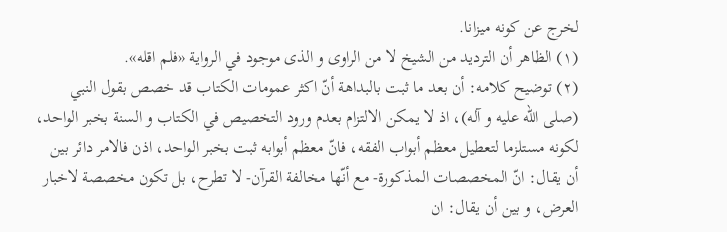لخرج عن كونه ميزانا.
(١) الظاهر أن الترديد من الشيخ لا من الراوى و الذى موجود في الرواية «فلم اقله».
(٢) توضيح كلامه: أن بعد ما ثبت بالبداهة أنّ اكثر عمومات الكتاب قد خصص بقول النبي (صلى اللّه عليه و آله)، اذ لا يمكن الالتزام بعدم ورود التخصيص في الكتاب و السنة بخبر الواحد، لكونه مستلزما لتعطيل معظم أبواب الفقه، فانّ معظم أبوابه ثبت بخبر الواحد، اذن فالامر دائر بين أن يقال: انّ المخصصات المذكورة- مع أنّها مخالفة القرآن- لا تطرح، بل تكون مخصصة لاخبار العرض، و بين أن يقال: ان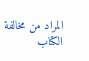المراد من مخالفة الكتاب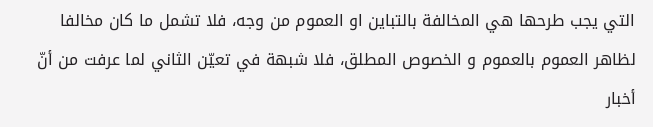التي يجب طرحها هي المخالفة بالتباين او العموم من وجه، فلا تشمل ما كان مخالفا لظاهر العموم بالعموم و الخصوص المطلق، فلا شبهة في تعيّن الثاني لما عرفت من أنّ أخبار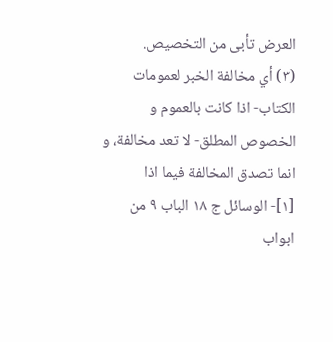العرض تأبى من التخصيص.
(٣) أي مخالفة الخبر لعمومات الكتاب- اذا كانت بالعموم و الخصوص المطلق- لا تعد مخالفة، و انما تصدق المخالفة فيما اذا
[١]- الوسائل ج ١٨ الباب ٩ من ابواب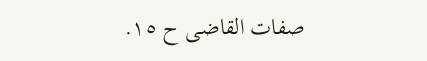صفات القاضى ح ١٥.